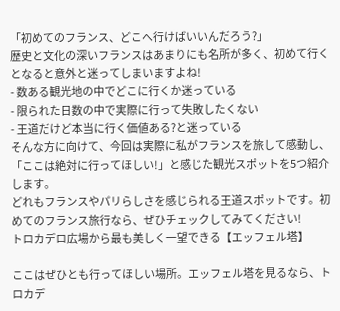「初めてのフランス、どこへ行けばいいんだろう?」
歴史と文化の深いフランスはあまりにも名所が多く、初めて行くとなると意外と迷ってしまいますよね!
- 数ある観光地の中でどこに行くか迷っている
- 限られた日数の中で実際に行って失敗したくない
- 王道だけど本当に行く価値ある?と迷っている
そんな方に向けて、今回は実際に私がフランスを旅して感動し、「ここは絶対に行ってほしい!」と感じた観光スポットを5つ紹介します。
どれもフランスやパリらしさを感じられる王道スポットです。初めてのフランス旅行なら、ぜひチェックしてみてください!
トロカデロ広場から最も美しく一望できる【エッフェル塔】

ここはぜひとも行ってほしい場所。エッフェル塔を見るなら、トロカデ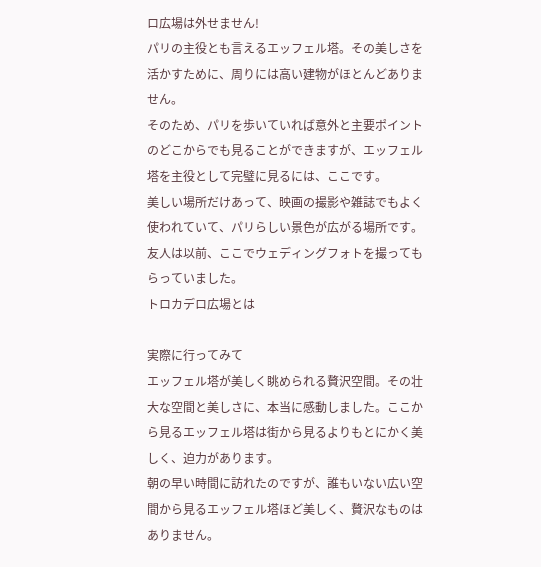ロ広場は外せません!
パリの主役とも言えるエッフェル塔。その美しさを活かすために、周りには高い建物がほとんどありません。
そのため、パリを歩いていれば意外と主要ポイントのどこからでも見ることができますが、エッフェル塔を主役として完璧に見るには、ここです。
美しい場所だけあって、映画の撮影や雑誌でもよく使われていて、パリらしい景色が広がる場所です。友人は以前、ここでウェディングフォトを撮ってもらっていました。
トロカデロ広場とは

実際に行ってみて
エッフェル塔が美しく眺められる贅沢空間。その壮大な空間と美しさに、本当に感動しました。ここから見るエッフェル塔は街から見るよりもとにかく美しく、迫力があります。
朝の早い時間に訪れたのですが、誰もいない広い空間から見るエッフェル塔ほど美しく、贅沢なものはありません。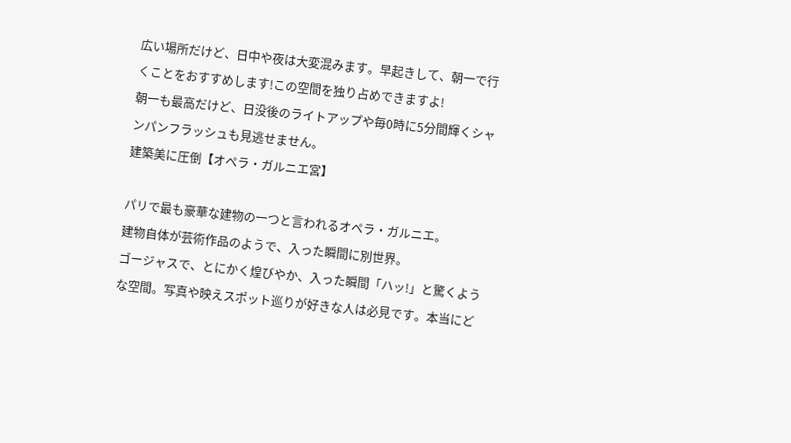広い場所だけど、日中や夜は大変混みます。早起きして、朝一で行くことをおすすめします!この空間を独り占めできますよ!
朝一も最高だけど、日没後のライトアップや毎0時に5分間輝くシャンパンフラッシュも見逃せません。
建築美に圧倒【オペラ・ガルニエ宮】

パリで最も豪華な建物の一つと言われるオペラ・ガルニエ。
建物自体が芸術作品のようで、入った瞬間に別世界。
ゴージャスで、とにかく煌びやか、入った瞬間「ハッ!」と驚くような空間。写真や映えスポット巡りが好きな人は必見です。本当にど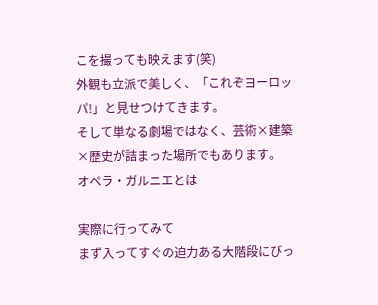こを撮っても映えます(笑)
外観も立派で美しく、「これぞヨーロッパ!」と見せつけてきます。
そして単なる劇場ではなく、芸術×建築×歴史が詰まった場所でもあります。
オペラ・ガルニエとは

実際に行ってみて
まず入ってすぐの迫力ある大階段にびっ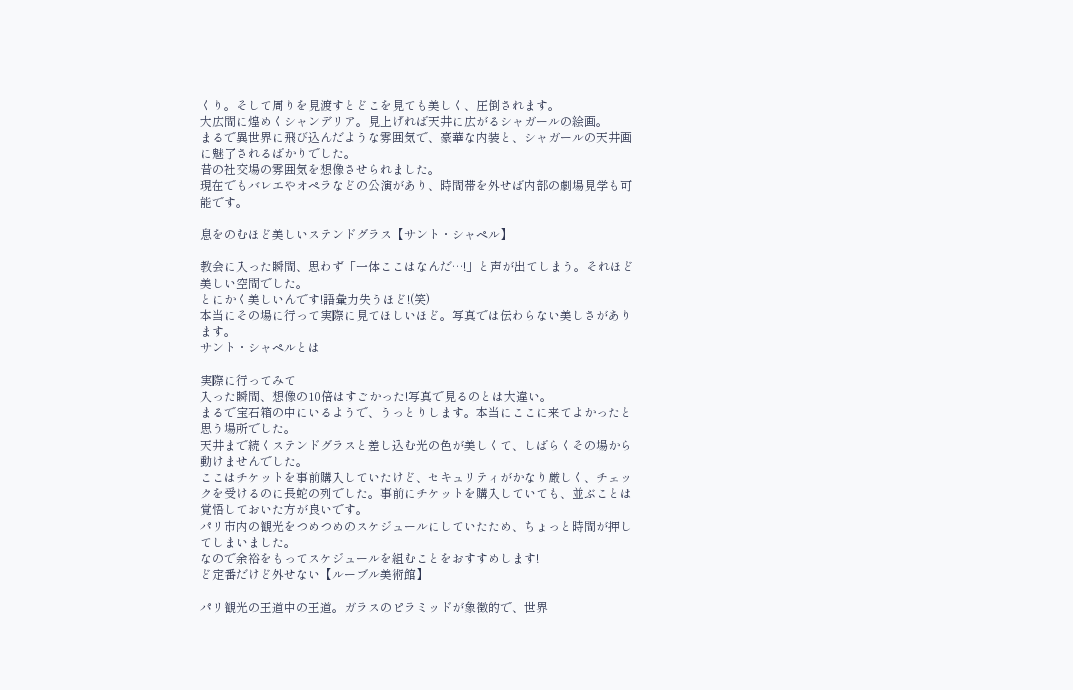くり。そして周りを見渡すとどこを見ても美しく、圧倒されます。
大広間に煌めくシャンデリア。見上げれば天井に広がるシャガールの絵画。
まるで異世界に飛び込んだような雰囲気で、豪華な内装と、シャガールの天井画に魅了されるばかりでした。
昔の社交場の雰囲気を想像させられました。
現在でもバレエやオペラなどの公演があり、時間帯を外せば内部の劇場見学も可能です。

息をのむほど美しいステンドグラス【サント・シャペル】

教会に入った瞬間、思わず「一体ここはなんだ…!」と声が出てしまう。それほど美しい空間でした。
とにかく美しいんです!語彙力失うほど!(笑)
本当にその場に行って実際に見てほしいほど。写真では伝わらない美しさがあります。
サント・シャペルとは

実際に行ってみて
入った瞬間、想像の10倍はすごかった!写真で見るのとは大違い。
まるで宝石箱の中にいるようで、うっとりします。本当にここに来てよかったと思う場所でした。
天井まで続くステンドグラスと差し込む光の色が美しくて、しばらくその場から動けませんでした。
ここはチケットを事前購入していたけど、セキュリティがかなり厳しく、チェックを受けるのに長蛇の列でした。事前にチケットを購入していても、並ぶことは覚悟しておいた方が良いです。
パリ市内の観光をつめつめのスケジュールにしていたため、ちょっと時間が押してしまいました。
なので余裕をもってスケジュールを組むことをおすすめします!
ど定番だけど外せない【ルーブル美術館】

パリ観光の王道中の王道。ガラスのピラミッドが象徴的で、世界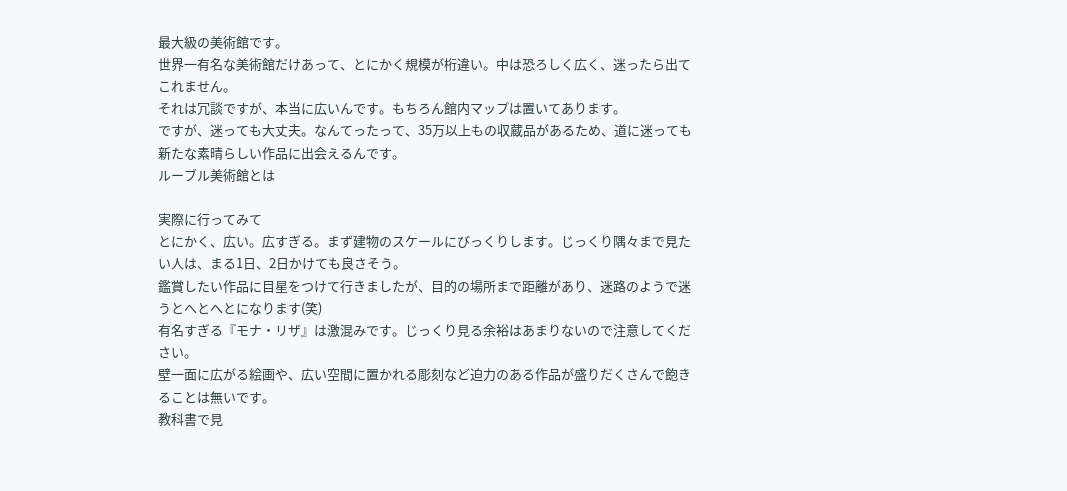最大級の美術館です。
世界一有名な美術館だけあって、とにかく規模が桁違い。中は恐ろしく広く、迷ったら出てこれません。
それは冗談ですが、本当に広いんです。もちろん館内マップは置いてあります。
ですが、迷っても大丈夫。なんてったって、35万以上もの収蔵品があるため、道に迷っても新たな素晴らしい作品に出会えるんです。
ルーブル美術館とは

実際に行ってみて
とにかく、広い。広すぎる。まず建物のスケールにびっくりします。じっくり隅々まで見たい人は、まる1日、2日かけても良さそう。
鑑賞したい作品に目星をつけて行きましたが、目的の場所まで距離があり、迷路のようで迷うとへとへとになります(笑)
有名すぎる『モナ・リザ』は激混みです。じっくり見る余裕はあまりないので注意してください。
壁一面に広がる絵画や、広い空間に置かれる彫刻など迫力のある作品が盛りだくさんで飽きることは無いです。
教科書で見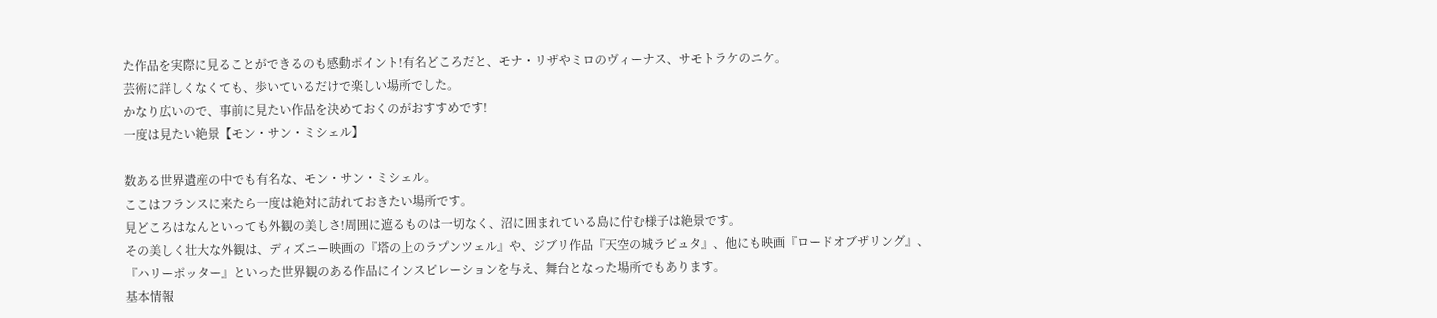た作品を実際に見ることができるのも感動ポイント!有名どころだと、モナ・リザやミロのヴィーナス、サモトラケのニケ。
芸術に詳しくなくても、歩いているだけで楽しい場所でした。
かなり広いので、事前に見たい作品を決めておくのがおすすめです!
一度は見たい絶景【モン・サン・ミシェル】

数ある世界遺産の中でも有名な、モン・サン・ミシェル。
ここはフランスに来たら一度は絶対に訪れておきたい場所です。
見どころはなんといっても外観の美しさ!周囲に遮るものは一切なく、沼に囲まれている島に佇む様子は絶景です。
その美しく壮大な外観は、ディズニー映画の『塔の上のラプンツェル』や、ジブリ作品『天空の城ラピュタ』、他にも映画『ロードオブザリング』、『ハリーポッター』といった世界観のある作品にインスピレーションを与え、舞台となった場所でもあります。
基本情報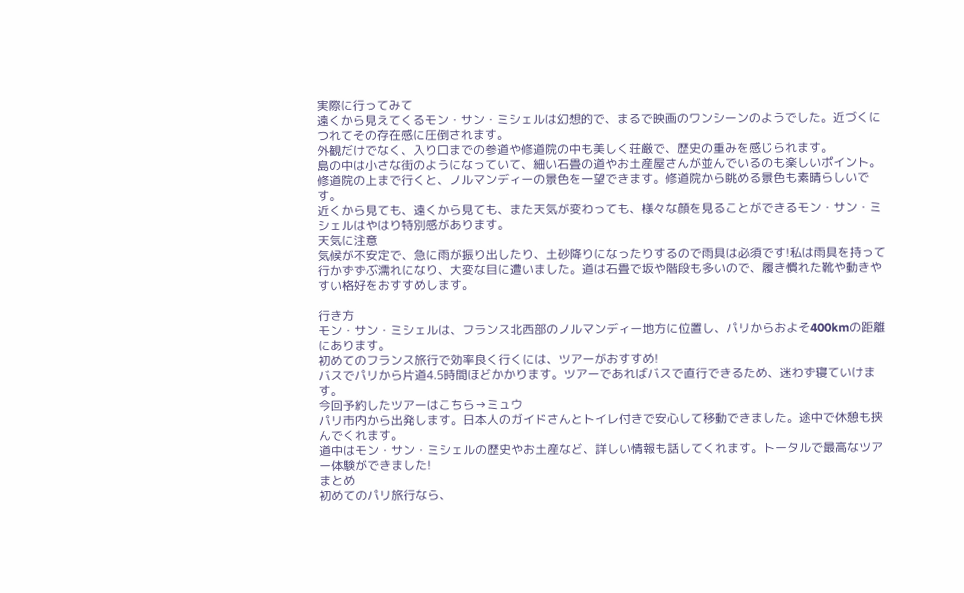実際に行ってみて
遠くから見えてくるモン・サン・ミシェルは幻想的で、まるで映画のワンシーンのようでした。近づくにつれてその存在感に圧倒されます。
外観だけでなく、入り口までの参道や修道院の中も美しく荘厳で、歴史の重みを感じられます。
島の中は小さな街のようになっていて、細い石畳の道やお土産屋さんが並んでいるのも楽しいポイント。
修道院の上まで行くと、ノルマンディーの景色を一望できます。修道院から眺める景色も素晴らしいです。
近くから見ても、遠くから見ても、また天気が変わっても、様々な顔を見ることができるモン・サン・ミシェルはやはり特別感があります。
天気に注意
気候が不安定で、急に雨が振り出したり、土砂降りになったりするので雨具は必須です!私は雨具を持って行かずずぶ濡れになり、大変な目に遭いました。道は石畳で坂や階段も多いので、履き慣れた靴や動きやすい格好をおすすめします。

行き方
モン・サン・ミシェルは、フランス北西部のノルマンディー地方に位置し、パリからおよそ400kmの距離にあります。
初めてのフランス旅行で効率良く行くには、ツアーがおすすめ!
バスでパリから片道4.5時間ほどかかります。ツアーであればバスで直行できるため、迷わず寝ていけます。
今回予約したツアーはこちら→ミュウ
パリ市内から出発します。日本人のガイドさんとトイレ付きで安心して移動できました。途中で休憩も挟んでくれます。
道中はモン・サン・ミシェルの歴史やお土産など、詳しい情報も話してくれます。トータルで最高なツアー体験ができました!
まとめ
初めてのパリ旅行なら、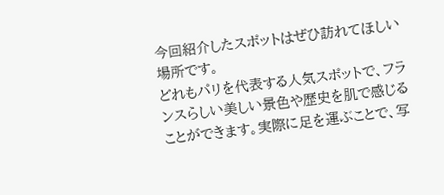今回紹介したスポットはぜひ訪れてほしい場所です。
どれもパリを代表する人気スポットで、フランスらしい美しい景色や歴史を肌で感じることができます。実際に足を運ぶことで、写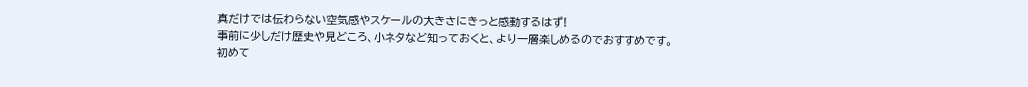真だけでは伝わらない空気感やスケールの大きさにきっと感動するはず!
事前に少しだけ歴史や見どころ、小ネタなど知っておくと、より一層楽しめるのでおすすめです。
初めて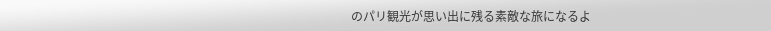のパリ観光が思い出に残る素敵な旅になるよ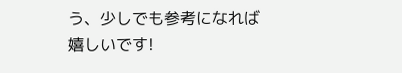う、少しでも参考になれば嬉しいです!